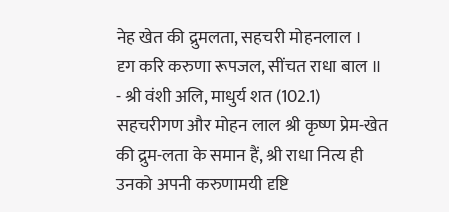नेह खेत की द्रुमलता, सहचरी मोहनलाल ।
दृग करि करुणा रूपजल, सींचत राधा बाल ॥
- श्री वंशी अलि, माधुर्य शत (102.1)
सहचरीगण और मोहन लाल श्री कृष्ण प्रेम-खेत की द्रुम-लता के समान हैं, श्री राधा नित्य ही उनको अपनी करुणामयी दृष्टि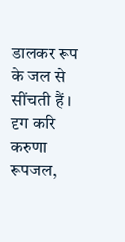डालकर रूप के जल से सींचती हैं ।
दृग करि करुणा रूपजल,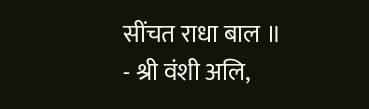सींचत राधा बाल ॥
- श्री वंशी अलि,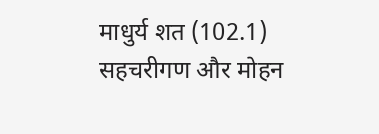माधुर्य शत (102.1)
सहचरीगण और मोहन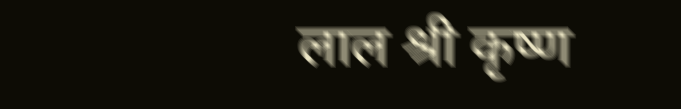लाल श्री कृष्ण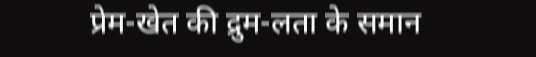प्रेम-खेत की द्रुम-लता के समान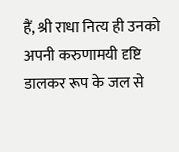हैं, श्री राधा नित्य ही उनको अपनी करुणामयी दृष्टि डालकर रूप के जल से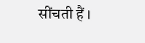सींचती हैं ।